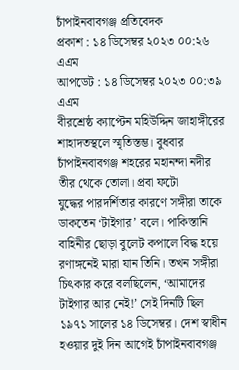চাঁপাইনবাবগঞ্জ প্রতিবেদক
প্রকাশ : ১৪ ডিসেম্বর ২০২৩ ০০:২৬ এএম
আপডেট : ১৪ ডিসেম্বর ২০২৩ ০০:৩৯ এএম
বীরশ্রেষ্ঠ ক্যাপ্টেন মহিউদ্দিন জাহাঙ্গীরের শাহাদতস্থলে স্মৃতিস্তম্ভ। বুধবার চাঁপাইনবাবগঞ্জ শহরের মহানন্দা নদীর তীর থেকে তোলা। প্রবা ফটো
যুদ্ধের পারদর্শিতার কারণে সঙ্গীরা তাকে ডাকতেন ‘টাইগার’ বলে। পাকিস্তানি বাহিনীর ছোড়া বুলেট কপালে বিদ্ধ হয়ে রণাঙ্গনেই মারা যান তিনি। তখন সঙ্গীরা চিৎকার করে বলছিলেন, ‘আমাদের টাইগার আর নেই!’ সেই দিনটি ছিল ১৯৭১ সালের ১৪ ডিসেম্বর। দেশ স্বাধীন হওয়ার দুই দিন আগেই চাঁপাইনবাবগঞ্জ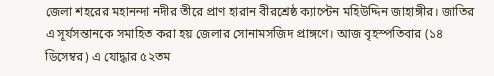জেলা শহরের মহানন্দা নদীর তীরে প্রাণ হারান বীরশ্রেষ্ঠ ক্যাপ্টেন মহিউদ্দিন জাহাঙ্গীর। জাতির এ সূর্যসন্তানকে সমাহিত করা হয় জেলার সোনামসজিদ প্রাঙ্গণে। আজ বৃহস্পতিবার (১৪ ডিসেম্বর) এ যোদ্ধার ৫২তম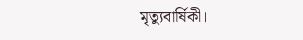মৃত্যুবার্ষিকী।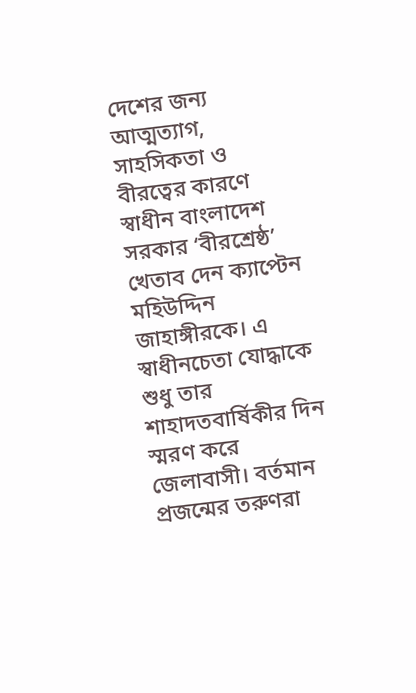দেশের জন্য আত্মত্যাগ, সাহসিকতা ও বীরত্বের কারণে স্বাধীন বাংলাদেশ সরকার ‘বীরশ্রেষ্ঠ’ খেতাব দেন ক্যাপ্টেন মহিউদ্দিন জাহাঙ্গীরকে। এ স্বাধীনচেতা যোদ্ধাকে শুধু তার শাহাদতবার্ষিকীর দিন স্মরণ করে জেলাবাসী। বর্তমান প্রজন্মের তরুণরা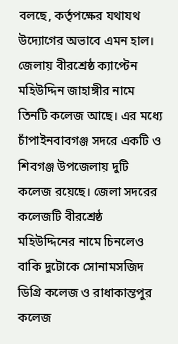বলছে, কর্তৃপক্ষের যথাযথ উদ্যোগের অভাবে এমন হাল।
জেলায় বীরশ্রেষ্ঠ ক্যাপ্টেন মহিউদ্দিন জাহাঙ্গীর নামে তিনটি কলেজ আছে। এর মধ্যে চাঁপাইনবাবগঞ্জ সদরে একটি ও শিবগঞ্জ উপজেলায় দুটি কলেজ রয়েছে। জেলা সদরের কলেজটি বীরশ্রেষ্ঠ মহিউদ্দিনের নামে চিনলেও বাকি দুটোকে সোনামসজিদ ডিগ্রি কলেজ ও রাধাকান্তপুর কলেজ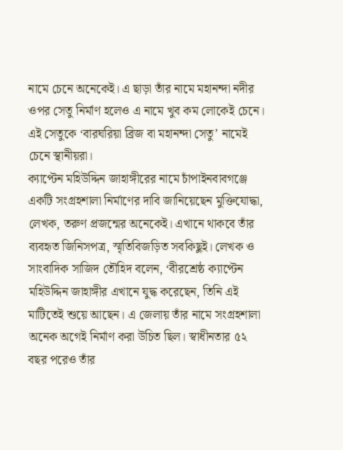নামে চেনে অনেকেই। এ ছাড়া তাঁর নামে মহানন্দা নদীর ওপর সেতু নির্মাণ হলেও এ নামে খুব কম লোকেই চেনে। এই সেতুকে ‘বারঘরিয়া ব্রিজ বা মহানন্দা সেতু’ নামেই চেনে স্থানীয়রা।
ক্যাপ্টেন মহিউদ্দিন জাহাঙ্গীরের নামে চাঁপাইনবাবগঞ্জে একটি সংগ্রহশালা নির্মাণের দাবি জানিয়েছেন মুক্তিযোদ্ধা, লেখক, তরুণ প্রজন্মের অনেকেই। এখানে থাকবে তাঁর ব্যবহৃত জিনিসপত্র, স্মৃতিবিজড়িত সবকিছুই। লেখক ও সাংবাদিক সাজিদ তৌহিদ বলেন, ‘বীরশ্রেষ্ঠ ক্যাপ্টেন মহিউদ্দিন জাহাঙ্গীর এখানে যুদ্ধ করেছেন, তিনি এই মাটিতেই শুয়ে আছেন। এ জেলায় তাঁর নামে সংগ্রহশালা অনেক অগেই নির্মাণ করা উচিত ছিল। স্বাধীনতার ৫২ বছর পরেও তাঁর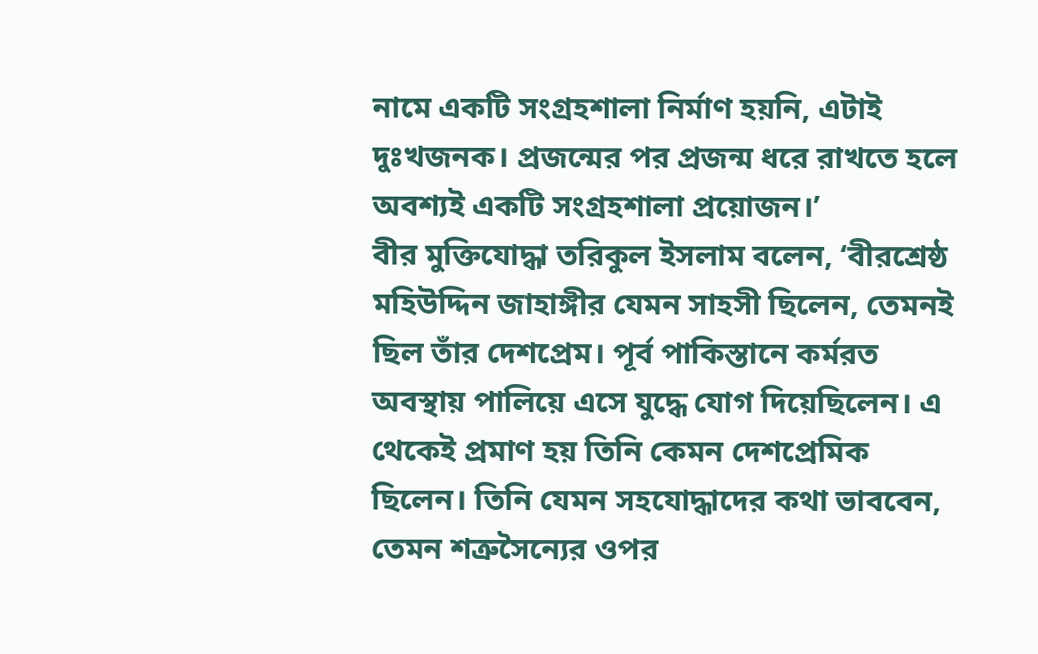নামে একটি সংগ্রহশালা নির্মাণ হয়নি, এটাই দুঃখজনক। প্রজন্মের পর প্রজন্ম ধরে রাখতে হলে অবশ্যই একটি সংগ্রহশালা প্রয়োজন।’
বীর মুক্তিযোদ্ধা তরিকুল ইসলাম বলেন, ‘বীরশ্রেষ্ঠ মহিউদ্দিন জাহাঙ্গীর যেমন সাহসী ছিলেন, তেমনই ছিল তাঁর দেশপ্রেম। পূর্ব পাকিস্তানে কর্মরত অবস্থায় পালিয়ে এসে যুদ্ধে যোগ দিয়েছিলেন। এ থেকেই প্রমাণ হয় তিনি কেমন দেশপ্রেমিক ছিলেন। তিনি যেমন সহযোদ্ধাদের কথা ভাববেন, তেমন শত্রুসৈন্যের ওপর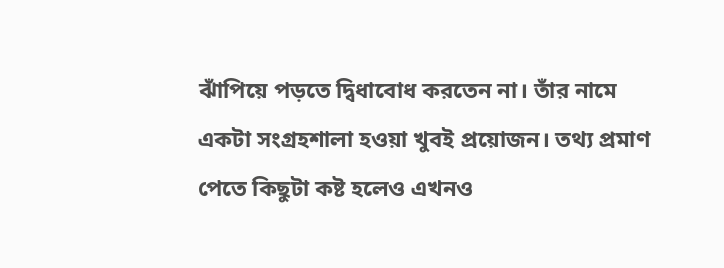ঝাঁপিয়ে পড়তে দ্বিধাবোধ করতেন না। তাঁর নামে একটা সংগ্রহশালা হওয়া খুবই প্রয়োজন। তথ্য প্রমাণ পেতে কিছুটা কষ্ট হলেও এখনও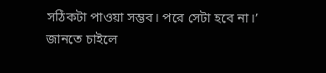সঠিকটা পাওয়া সম্ভব। পরে সেটা হবে না।’
জানতে চাইলে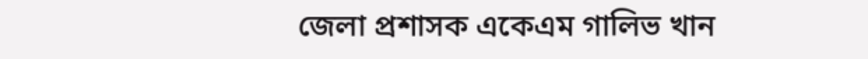জেলা প্রশাসক একেএম গালিভ খান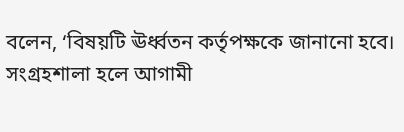বলেন, ‘বিষয়টি ঊর্ধ্বতন কর্তৃপক্ষকে জানানো হবে। সংগ্রহশালা হলে আগামী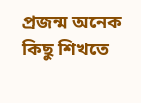প্রজন্ম অনেক কিছু শিখতে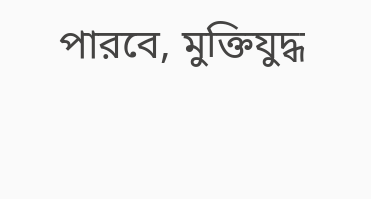পারবে, মুক্তিযুদ্ধ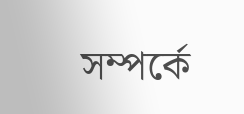সম্পর্কে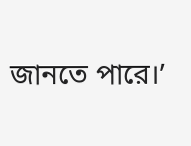জানতে পারে।’